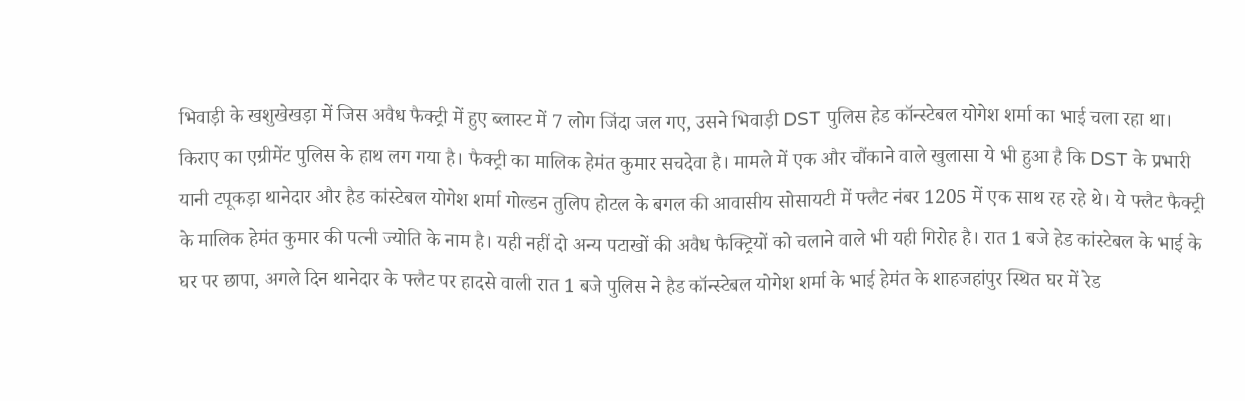भिवाड़ी के खशुखेखड़ा में जिस अवैध फैक्ट्री में हुए ब्लास्ट में 7 लोग जिंदा जल गए, उसने भिवाड़ी DST पुलिस हेड कॉन्स्टेबल योगेश शर्मा का भाई चला रहा था। किराए का एग्रीमेंट पुलिस के हाथ लग गया है। फैक्ट्री का मालिक हेमंत कुमार सचदेवा है। मामले में एक और चौंकाने वाले खुलासा ये भी हुआ है कि DST के प्रभारी यानी टपूकड़ा थानेदार और हैड कांस्टेबल योगेश शर्मा गोल्डन तुलिप होटल के बगल की आवासीय सोसायटी में फ्लैट नंबर 1205 में एक साथ रह रहे थे। ये फ्लैट फैक्ट्री के मालिक हेमंत कुमार की पत्नी ज्योति के नाम है। यही नहीं दो अन्य पटाखों की अवैध फैक्ट्रियों को चलाने वाले भी यही गिरोह है। रात 1 बजे हेड कांस्टेबल के भाई के घर पर छापा, अगले दिन थानेदार के फ्लैट पर हादसे वाली रात 1 बजे पुलिस ने हैड कॉन्स्टेबल योगेश शर्मा के भाई हेमंत के शाहजहांपुर स्थित घर में रेड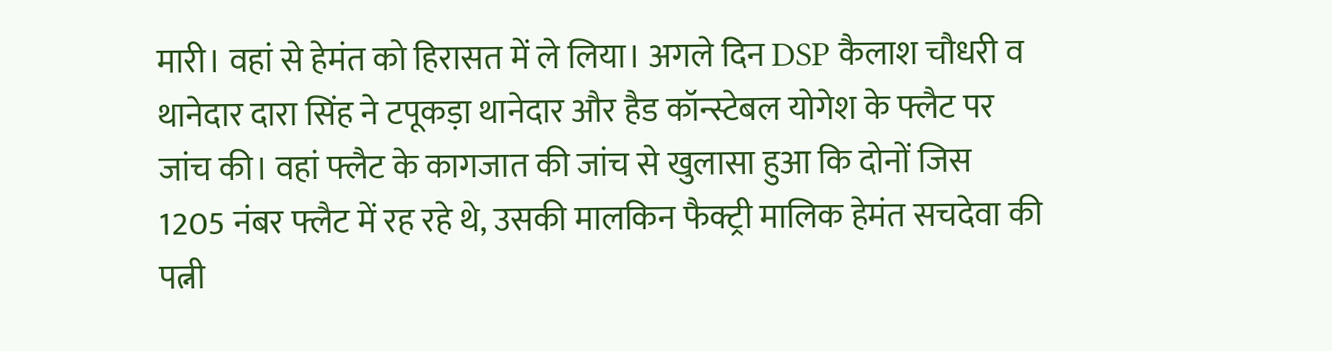मारी। वहां से हेमंत को हिरासत में ले लिया। अगले दिन DSP कैलाश चौधरी व थानेदार दारा सिंह ने टपूकड़ा थानेदार और हैड कॉन्स्टेबल योगेश के फ्लैट पर जांच की। वहां फ्लैट के कागजात की जांच से खुलासा हुआ कि दोनों जिस 1205 नंबर फ्लैट में रह रहे थे, उसकी मालकिन फैक्ट्री मालिक हेमंत सचदेवा की पत्नी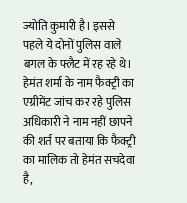ज्योति कुमारी है। इससे पहले ये दोनों पुलिस वाले बगल के फ्लैट में रह रहे थे।
हेमंत शर्मा के नाम फैक्ट्री का एग्रीमेंट जांच कर रहे पुलिस अधिकारी ने नाम नहीं छापने की शर्त पर बताया कि फैक्ट्री का मालिक तो हेमंत सचदेवा है,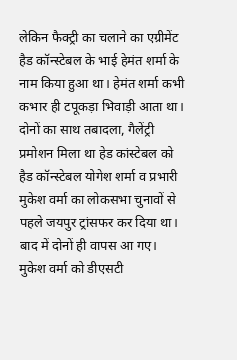लेकिन फैक्ट्री का चलाने का एग्रीमेंट हैड कॉन्स्टेबल के भाई हेमंत शर्मा के नाम किया हुआ था। हेमंत शर्मा कभी कभार ही टपूकड़ा भिवाड़ी आता था। दोनों का साथ तबादला, गैलेंट्री प्रमोशन मिला था हेड कांस्टेबल को हैड कॉन्स्टेबल योगेश शर्मा व प्रभारी मुकेश वर्मा का लोकसभा चुनावों से पहले जयपुर ट्रांसफर कर दिया था। बाद में दोनों ही वापस आ गए। मुकेश वर्मा को डीएसटी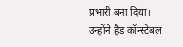प्रभारी बना दिया। उन्होंने हैड कॉन्स्टेबल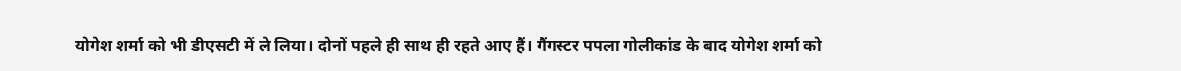योगेश शर्मा को भी डीएसटी में ले लिया। दोनों पहले ही साथ ही रहते आए हैं। गैंगस्टर पपला गोलीकांड के बाद योगेश शर्मा को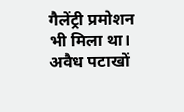गैलेंट्री प्रमोशन भी मिला था। अवैध पटाखों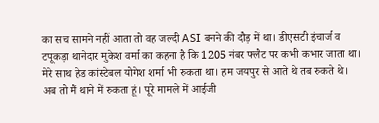का सच सामने नहीं आता तो वह जल्दी ASI बनने की दौड़ में था। डीएसटी इंचार्ज व टपूकड़ा थानेदार मुकेश वर्मा का कहना है कि 1205 नंबर फ्लैट पर कभी कभार जाता था। मेरे साथ हेड कांस्टेबल योगेश शर्मा भी रुकता था। हम जयपुर से आते थे तब रुकते थे। अब तो मैं थाने में रुकता हूं। पूरे मामले में आईजी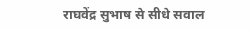राघवेंद्र सुभाष से सीधे सवाल